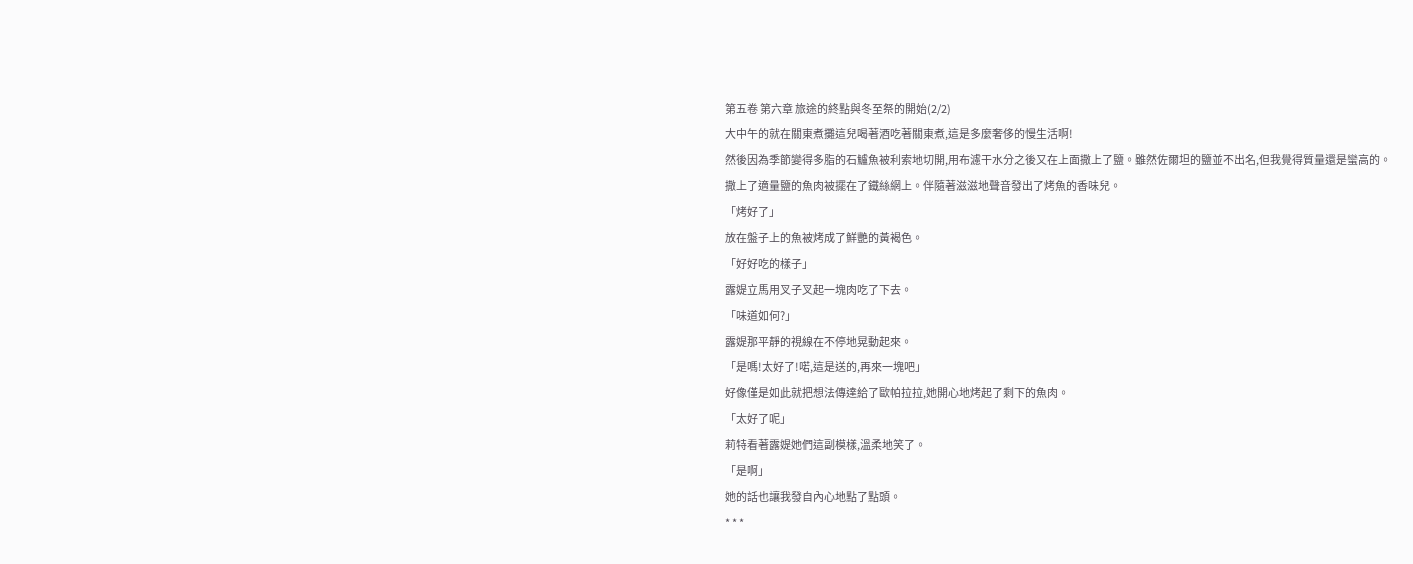第五卷 第六章 旅途的終點與冬至祭的開始(2/2)
大中午的就在關東煮攤這兒喝著酒吃著關東煮,這是多麼奢侈的慢生活啊!
然後因為季節變得多脂的石鱸魚被利索地切開,用布濾干水分之後又在上面撒上了鹽。雖然佐爾坦的鹽並不出名,但我覺得質量還是蠻高的。
撒上了適量鹽的魚肉被擺在了鐵絲網上。伴隨著滋滋地聲音發出了烤魚的香味兒。
「烤好了」
放在盤子上的魚被烤成了鮮艷的黃褐色。
「好好吃的樣子」
露媞立馬用叉子叉起一塊肉吃了下去。
「味道如何?」
露媞那平靜的視線在不停地晃動起來。
「是嗎!太好了!喏,這是送的,再來一塊吧」
好像僅是如此就把想法傳達給了歐帕拉拉,她開心地烤起了剩下的魚肉。
「太好了呢」
莉特看著露媞她們這副模樣,溫柔地笑了。
「是啊」
她的話也讓我發自內心地點了點頭。
* * *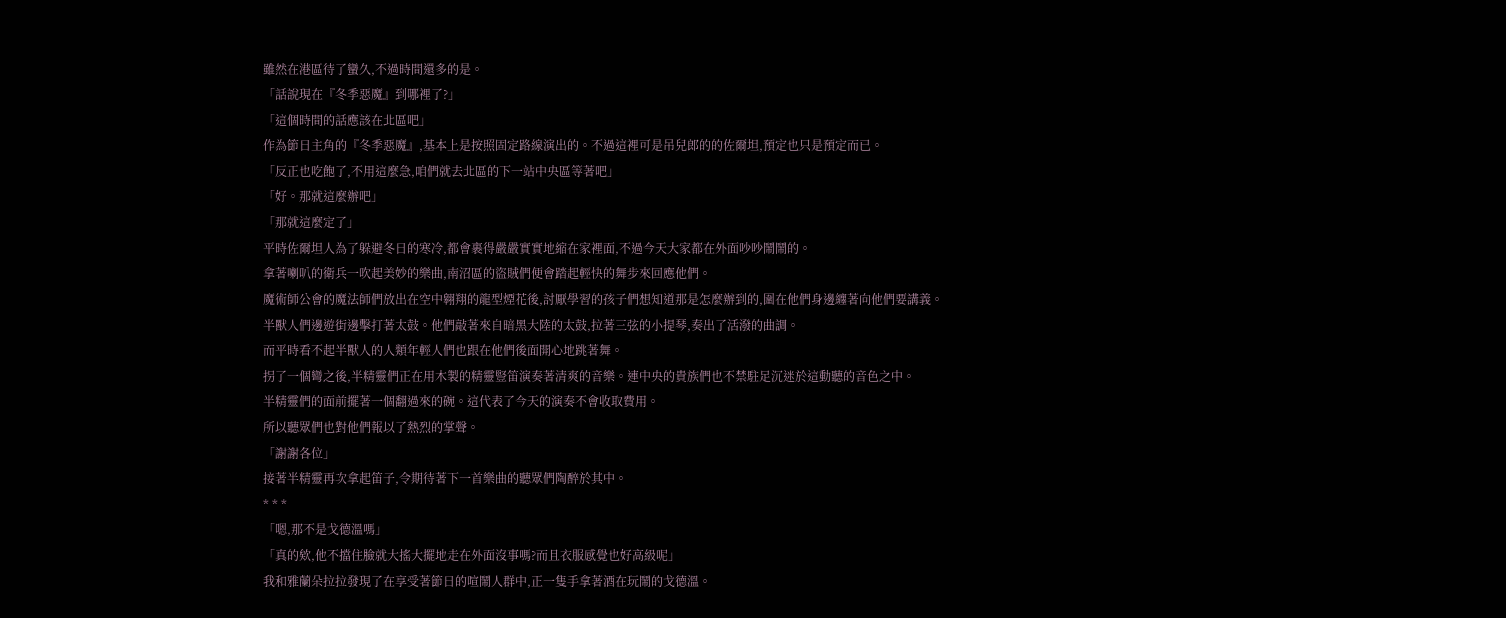雖然在港區待了蠻久,不過時間還多的是。
「話說現在『冬季惡魔』到哪裡了?」
「這個時間的話應該在北區吧」
作為節日主角的『冬季惡魔』,基本上是按照固定路線演出的。不過這裡可是吊兒郎的的佐爾坦,預定也只是預定而已。
「反正也吃飽了,不用這麼急,咱們就去北區的下一站中央區等著吧」
「好。那就這麼辦吧」
「那就這麼定了」
平時佐爾坦人為了躲避冬日的寒冷,都會裹得嚴嚴實實地縮在家裡面,不過今天大家都在外面吵吵鬧鬧的。
拿著喇叭的衛兵一吹起美妙的樂曲,南沼區的盜賊們便會踏起輕快的舞步來回應他們。
魔術師公會的魔法師們放出在空中翱翔的龍型煙花後,討厭學習的孩子們想知道那是怎麼辦到的,圍在他們身邊纏著向他們要講義。
半獸人們邊遊街邊擊打著太鼓。他們敲著來自暗黑大陸的太鼓,拉著三弦的小提琴,奏出了活潑的曲調。
而平時看不起半獸人的人類年輕人們也跟在他們後面開心地跳著舞。
拐了一個彎之後,半精靈們正在用木製的精靈豎笛演奏著清爽的音樂。連中央的貴族們也不禁駐足沉迷於這動聽的音色之中。
半精靈們的面前擺著一個翻過來的碗。這代表了今天的演奏不會收取費用。
所以聽眾們也對他們報以了熱烈的掌聲。
「謝謝各位」
接著半精靈再次拿起笛子,令期待著下一首樂曲的聽眾們陶醉於其中。
* * *
「嗯,那不是戈德溫嗎」
「真的欸,他不擋住臉就大搖大擺地走在外面沒事嗎?而且衣服感覺也好高級呢」
我和雅蘭朵拉拉發現了在享受著節日的喧鬧人群中,正一隻手拿著酒在玩鬧的戈德溫。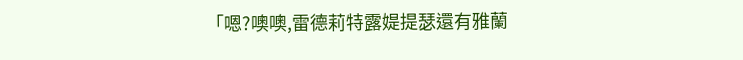「嗯?噢噢,雷德莉特露媞提瑟還有雅蘭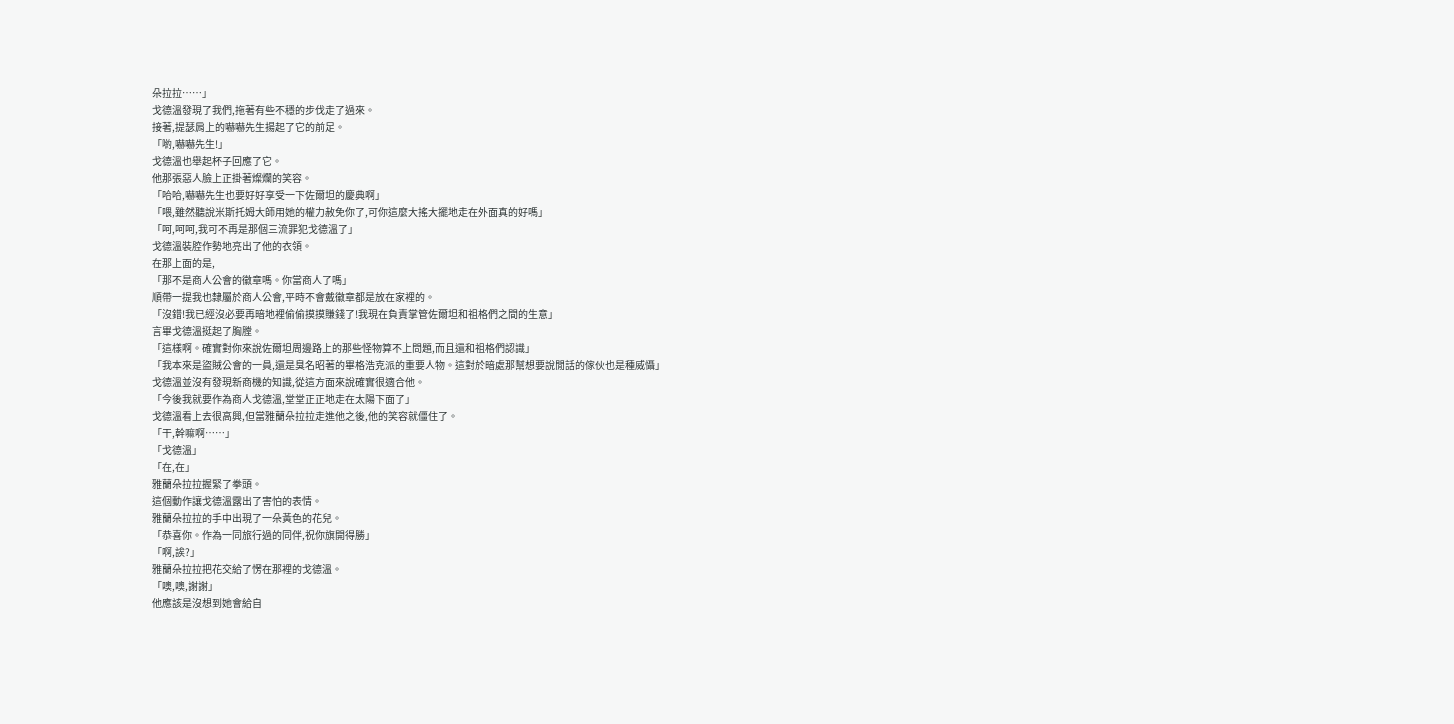朵拉拉……」
戈德溫發現了我們,拖著有些不穩的步伐走了過來。
接著,提瑟肩上的嚇嚇先生揚起了它的前足。
「喲,嚇嚇先生!」
戈德溫也舉起杯子回應了它。
他那張惡人臉上正掛著燦爛的笑容。
「哈哈,嚇嚇先生也要好好享受一下佐爾坦的慶典啊」
「喂,雖然聽說米斯托姆大師用她的權力赦免你了,可你這麼大搖大擺地走在外面真的好嗎」
「呵,呵呵,我可不再是那個三流罪犯戈德溫了」
戈德溫裝腔作勢地亮出了他的衣領。
在那上面的是,
「那不是商人公會的徽章嗎。你當商人了嗎」
順帶一提我也隸屬於商人公會,平時不會戴徽章都是放在家裡的。
「沒錯!我已經沒必要再暗地裡偷偷摸摸賺錢了!我現在負責掌管佐爾坦和祖格們之間的生意」
言畢戈德溫挺起了胸膛。
「這樣啊。確實對你來說佐爾坦周邊路上的那些怪物算不上問題,而且還和祖格們認識」
「我本來是盜賊公會的一員,還是臭名昭著的畢格浩克派的重要人物。這對於暗處那幫想要說閒話的傢伙也是種威懾」
戈德溫並沒有發現新商機的知識,從這方面來說確實很適合他。
「今後我就要作為商人戈德溫,堂堂正正地走在太陽下面了」
戈德溫看上去很高興,但當雅蘭朵拉拉走進他之後,他的笑容就僵住了。
「干,幹嘛啊……」
「戈德溫」
「在,在」
雅蘭朵拉拉握緊了拳頭。
這個動作讓戈德溫露出了害怕的表情。
雅蘭朵拉拉的手中出現了一朵黃色的花兒。
「恭喜你。作為一同旅行過的同伴,祝你旗開得勝」
「啊,誒?」
雅蘭朵拉拉把花交給了愣在那裡的戈德溫。
「噢,噢,謝謝」
他應該是沒想到她會給自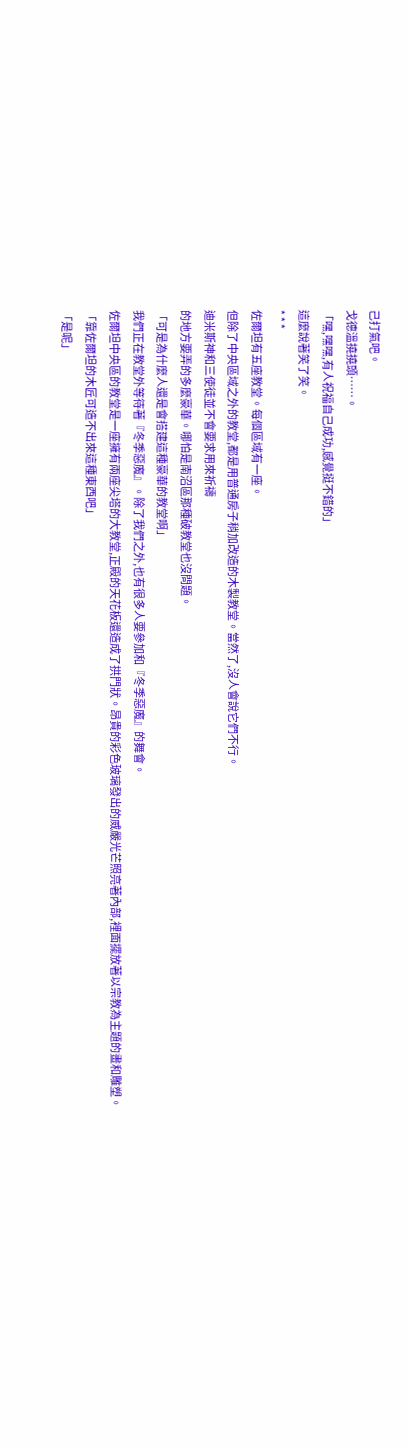己打氣吧。
戈德溫撓撓頭……。
「嘿,嘿嘿,有人祝福自己成功,感覺挺不錯的」
這麼說著笑了笑。
* * *
佐爾坦有五座教堂。每個區域有一座。
但除了中央區域之外的教堂,都是用普通房子稍加改造的木製教堂。當然了,沒人會說它們不行。
迪米斯神和三使徒並不會要求用來祈禱
的地方要弄的多麼豪華。哪怕是南沼區那種破教堂也沒問題。
「可是為什麼人還是會搭建這種豪華的教堂啊」
我們正在教堂外等待著『冬季惡魔』。除了我們之外,也有很多人要參加和『冬季惡魔』的舞會。
佐爾坦中央區的教堂是一座擁有兩座尖塔的大教堂,正殿的天花板還造成了拱門狀。昂貴的彩色玻璃發出的威嚴光芒照亮著內部,裡面擺放著以宗教為主題的畫和雕塑。
「靠佐爾坦的木匠可造不出來這種東西吧」
「是呢」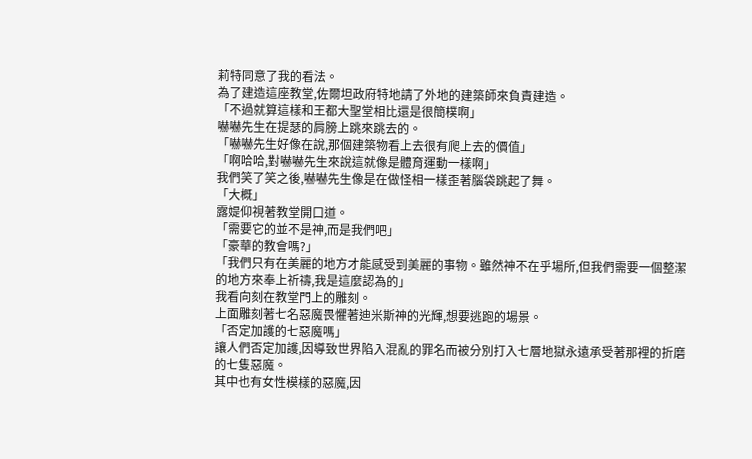莉特同意了我的看法。
為了建造這座教堂,佐爾坦政府特地請了外地的建築師來負責建造。
「不過就算這樣和王都大聖堂相比還是很簡樸啊」
嚇嚇先生在提瑟的肩膀上跳來跳去的。
「嚇嚇先生好像在說,那個建築物看上去很有爬上去的價值」
「啊哈哈,對嚇嚇先生來說這就像是體育運動一樣啊」
我們笑了笑之後,嚇嚇先生像是在做怪相一樣歪著腦袋跳起了舞。
「大概」
露媞仰視著教堂開口道。
「需要它的並不是神,而是我們吧」
「豪華的教會嗎?」
「我們只有在美麗的地方才能感受到美麗的事物。雖然神不在乎場所,但我們需要一個整潔的地方來奉上祈禱,我是這麼認為的」
我看向刻在教堂門上的雕刻。
上面雕刻著七名惡魔畏懼著迪米斯神的光輝,想要逃跑的場景。
「否定加護的七惡魔嗎」
讓人們否定加護,因導致世界陷入混亂的罪名而被分別打入七層地獄永遠承受著那裡的折磨的七隻惡魔。
其中也有女性模樣的惡魔,因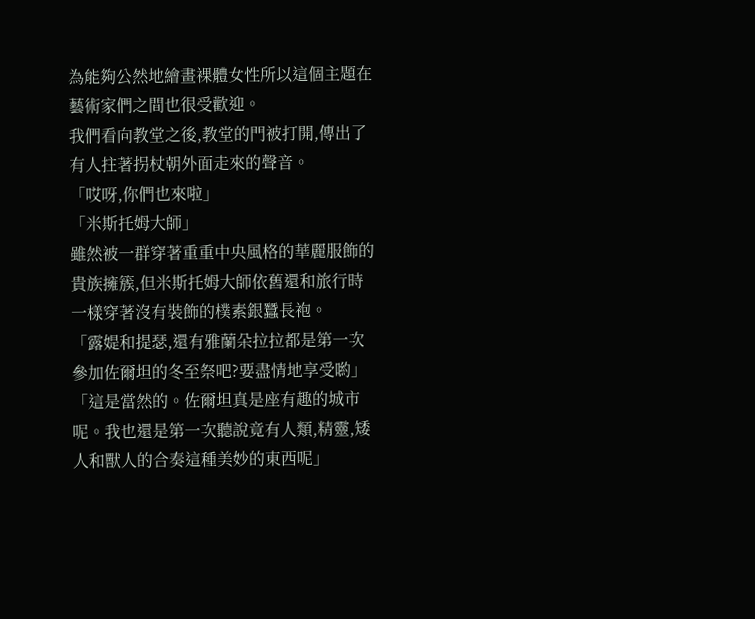為能夠公然地繪畫裸體女性所以這個主題在藝術家們之間也很受歡迎。
我們看向教堂之後,教堂的門被打開,傳出了有人拄著拐杖朝外面走來的聲音。
「哎呀,你們也來啦」
「米斯托姆大師」
雖然被一群穿著重重中央風格的華麗服飾的貴族擁簇,但米斯托姆大師依舊還和旅行時一樣穿著沒有裝飾的樸素銀蠶長袍。
「露媞和提瑟,還有雅蘭朵拉拉都是第一次參加佐爾坦的冬至祭吧?要盡情地享受喲」
「這是當然的。佐爾坦真是座有趣的城市呢。我也還是第一次聽說竟有人類,精靈,矮人和獸人的合奏這種美妙的東西呢」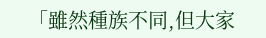「雖然種族不同,但大家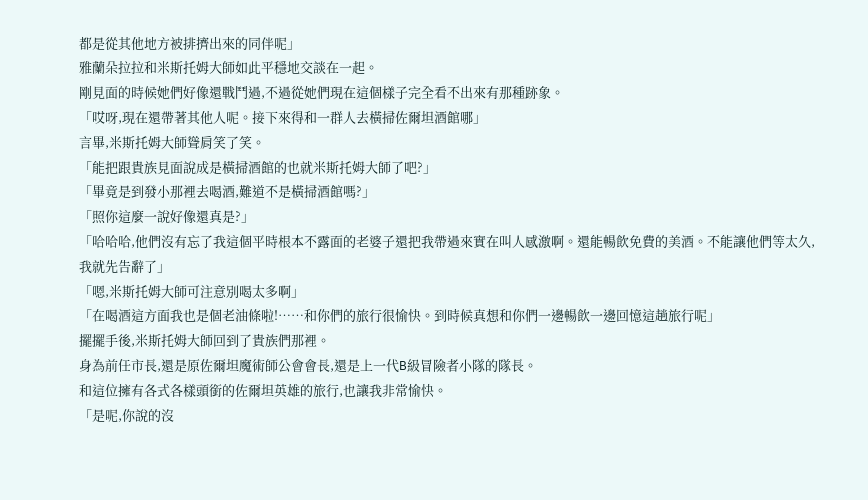都是從其他地方被排擠出來的同伴呢」
雅蘭朵拉拉和米斯托姆大師如此平穩地交談在一起。
剛見面的時候她們好像還戰鬥過,不過從她們現在這個樣子完全看不出來有那種跡象。
「哎呀,現在還帶著其他人呢。接下來得和一群人去橫掃佐爾坦酒館哪」
言畢,米斯托姆大師聳肩笑了笑。
「能把跟貴族見面說成是橫掃酒館的也就米斯托姆大師了吧?」
「畢竟是到發小那裡去喝酒,難道不是橫掃酒館嗎?」
「照你這麼一說好像還真是?」
「哈哈哈,他們沒有忘了我這個平時根本不露面的老婆子還把我帶過來實在叫人感激啊。還能暢飲免費的美酒。不能讓他們等太久,我就先告辭了」
「嗯,米斯托姆大師可注意別喝太多啊」
「在喝酒這方面我也是個老油條啦!……和你們的旅行很愉快。到時候真想和你們一邊暢飲一邊回憶這趟旅行呢」
擺擺手後,米斯托姆大師回到了貴族們那裡。
身為前任市長,還是原佐爾坦魔術師公會會長,還是上一代B級冒險者小隊的隊長。
和這位擁有各式各樣頭銜的佐爾坦英雄的旅行,也讓我非常愉快。
「是呢,你說的沒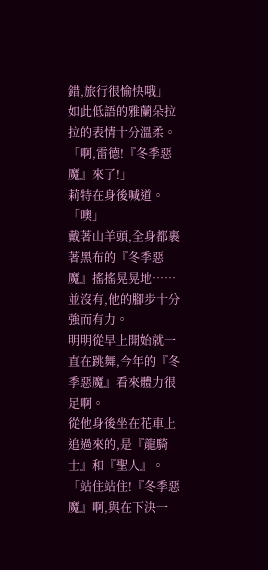錯,旅行很愉快哦」
如此低語的雅蘭朵拉拉的表情十分溫柔。
「啊,雷德!『冬季惡魔』來了!」
莉特在身後喊道。
「噢」
戴著山羊頭,全身都裹著黑布的『冬季惡魔』搖搖晃晃地……並沒有,他的腳步十分強而有力。
明明從早上開始就一直在跳舞,今年的『冬季惡魔』看來體力很足啊。
從他身後坐在花車上追過來的,是『龍騎士』和『聖人』。
「站住站住!『冬季惡魔』啊,與在下決一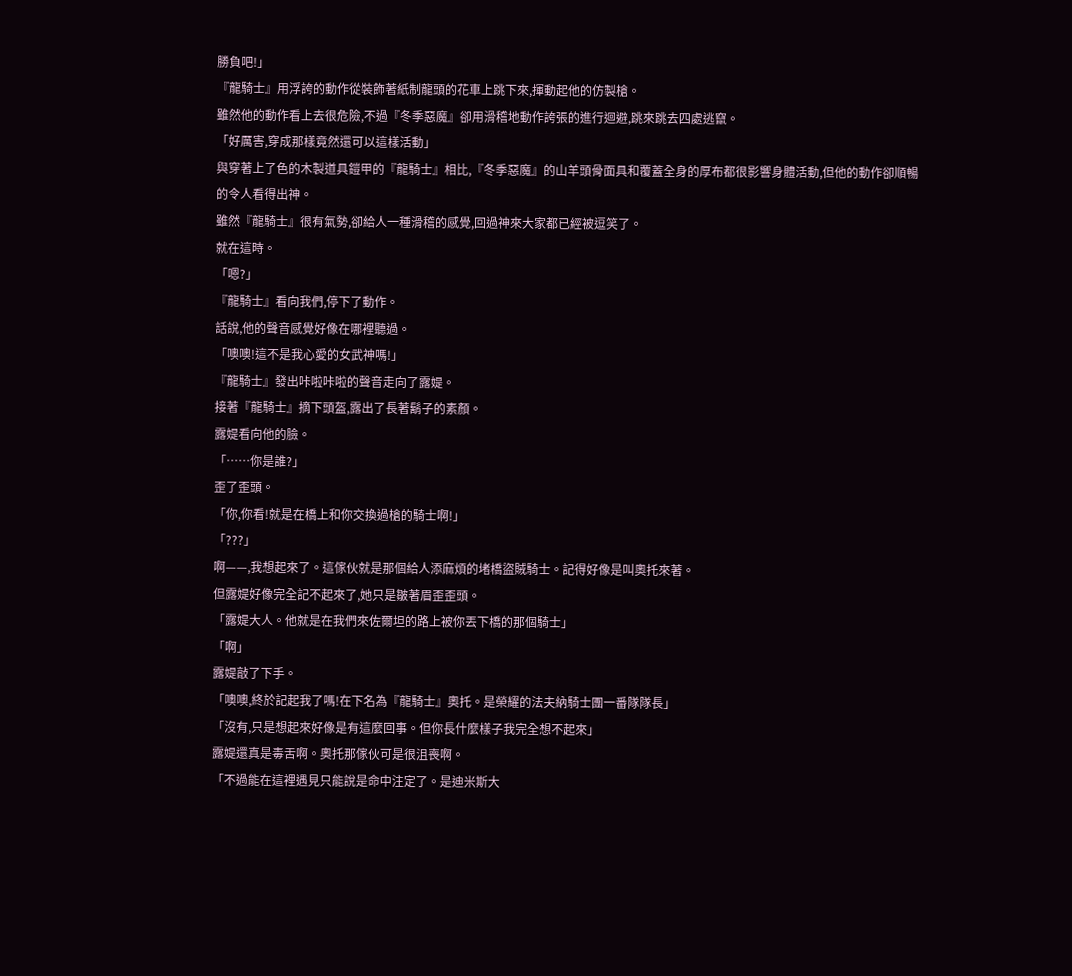勝負吧!」
『龍騎士』用浮誇的動作從裝飾著紙制龍頭的花車上跳下來,揮動起他的仿製槍。
雖然他的動作看上去很危險,不過『冬季惡魔』卻用滑稽地動作誇張的進行迴避,跳來跳去四處逃竄。
「好厲害,穿成那樣竟然還可以這樣活動」
與穿著上了色的木製道具鎧甲的『龍騎士』相比,『冬季惡魔』的山羊頭骨面具和覆蓋全身的厚布都很影響身體活動,但他的動作卻順暢的令人看得出神。
雖然『龍騎士』很有氣勢,卻給人一種滑稽的感覺,回過神來大家都已經被逗笑了。
就在這時。
「嗯?」
『龍騎士』看向我們,停下了動作。
話說,他的聲音感覺好像在哪裡聽過。
「噢噢!這不是我心愛的女武神嗎!」
『龍騎士』發出咔啦咔啦的聲音走向了露媞。
接著『龍騎士』摘下頭盔,露出了長著鬍子的素顏。
露媞看向他的臉。
「……你是誰?」
歪了歪頭。
「你,你看!就是在橋上和你交換過槍的騎士啊!」
「???」
啊——,我想起來了。這傢伙就是那個給人添麻煩的堵橋盜賊騎士。記得好像是叫奧托來著。
但露媞好像完全記不起來了,她只是皺著眉歪歪頭。
「露媞大人。他就是在我們來佐爾坦的路上被你丟下橋的那個騎士」
「啊」
露媞敲了下手。
「噢噢,終於記起我了嗎!在下名為『龍騎士』奧托。是榮耀的法夫納騎士團一番隊隊長」
「沒有,只是想起來好像是有這麼回事。但你長什麼樣子我完全想不起來」
露媞還真是毒舌啊。奧托那傢伙可是很沮喪啊。
「不過能在這裡遇見只能說是命中注定了。是迪米斯大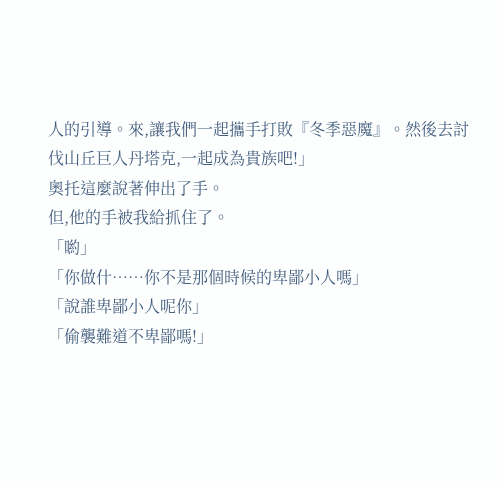人的引導。來,讓我們一起攜手打敗『冬季惡魔』。然後去討伐山丘巨人丹塔克,一起成為貴族吧!」
奧托這麼說著伸出了手。
但,他的手被我給抓住了。
「喲」
「你做什……你不是那個時候的卑鄙小人嗎」
「說誰卑鄙小人呢你」
「偷襲難道不卑鄙嗎!」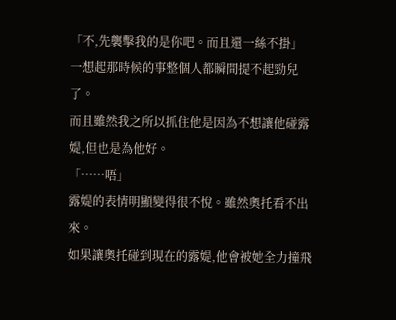「不,先襲擊我的是你吧。而且還一絲不掛」
一想起那時候的事整個人都瞬間提不起勁兒了。
而且雖然我之所以抓住他是因為不想讓他碰露媞,但也是為他好。
「……唔」
露媞的表情明顯變得很不悅。雖然奧托看不出來。
如果讓奧托碰到現在的露媞,他會被她全力撞飛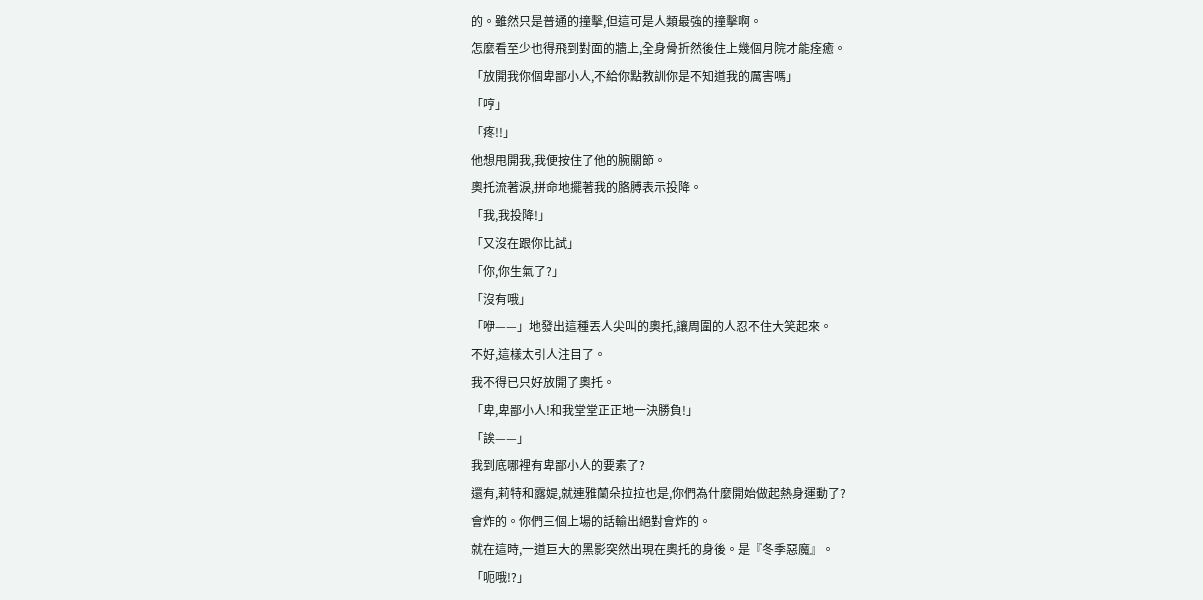的。雖然只是普通的撞擊,但這可是人類最強的撞擊啊。
怎麼看至少也得飛到對面的牆上,全身骨折然後住上幾個月院才能痊癒。
「放開我你個卑鄙小人,不給你點教訓你是不知道我的厲害嗎」
「哼」
「疼!!」
他想甩開我,我便按住了他的腕關節。
奧托流著淚,拼命地擺著我的胳膊表示投降。
「我,我投降!」
「又沒在跟你比試」
「你,你生氣了?」
「沒有哦」
「咿——」地發出這種丟人尖叫的奧托,讓周圍的人忍不住大笑起來。
不好,這樣太引人注目了。
我不得已只好放開了奧托。
「卑,卑鄙小人!和我堂堂正正地一決勝負!」
「誒——」
我到底哪裡有卑鄙小人的要素了?
還有,莉特和露媞,就連雅蘭朵拉拉也是,你們為什麼開始做起熱身運動了?
會炸的。你們三個上場的話輸出絕對會炸的。
就在這時,一道巨大的黑影突然出現在奧托的身後。是『冬季惡魔』。
「呃哦!?」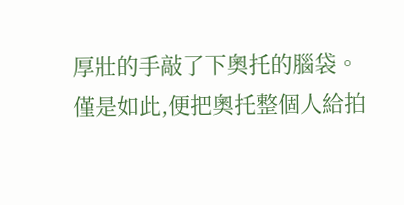厚壯的手敲了下奧托的腦袋。
僅是如此,便把奧托整個人給拍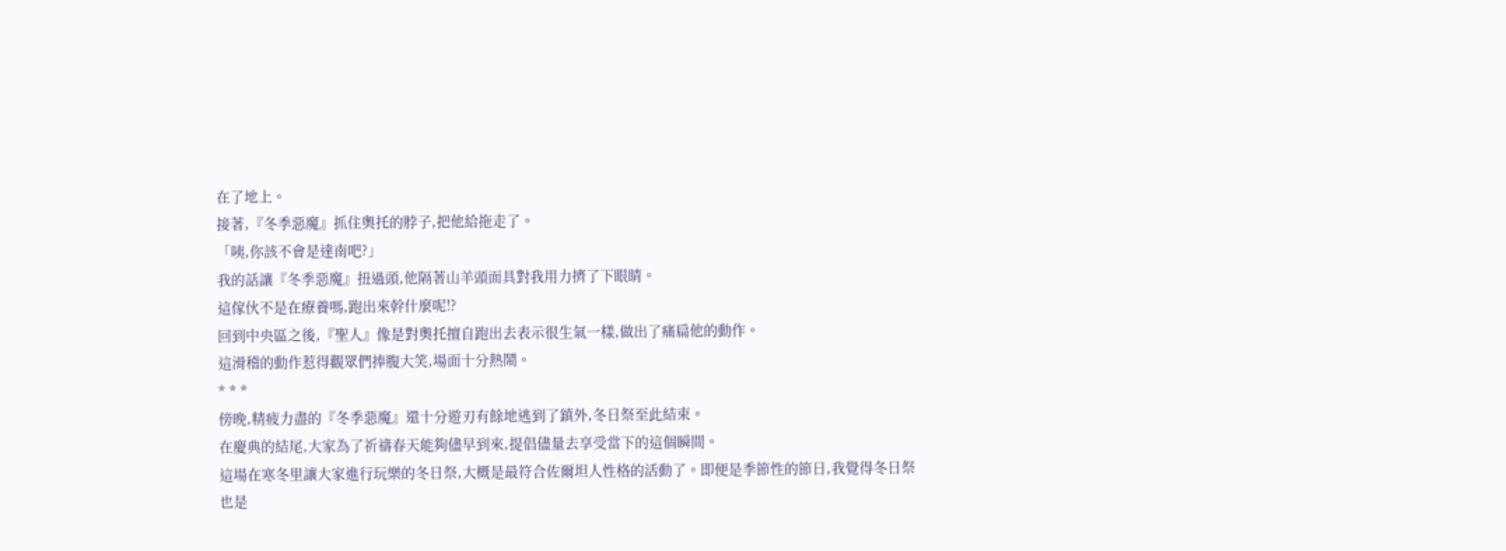在了地上。
接著,『冬季惡魔』抓住奧托的脖子,把他給拖走了。
「咦,你該不會是達南吧?」
我的話讓『冬季惡魔』扭過頭,他隔著山羊頭面具對我用力擠了下眼睛。
這傢伙不是在療養嗎,跑出來幹什麼呢!?
回到中央區之後,『聖人』像是對奧托擅自跑出去表示很生氣一樣,做出了痛扁他的動作。
這滑稽的動作惹得觀眾們捧腹大笑,場面十分熱鬧。
* * *
傍晚,精疲力盡的『冬季惡魔』還十分遊刃有餘地逃到了鎮外,冬日祭至此結束。
在慶典的結尾,大家為了祈禱春天能夠儘早到來,提倡儘量去享受當下的這個瞬間。
這場在寒冬里讓大家進行玩樂的冬日祭,大概是最符合佐爾坦人性格的活動了。即便是季節性的節日,我覺得冬日祭也是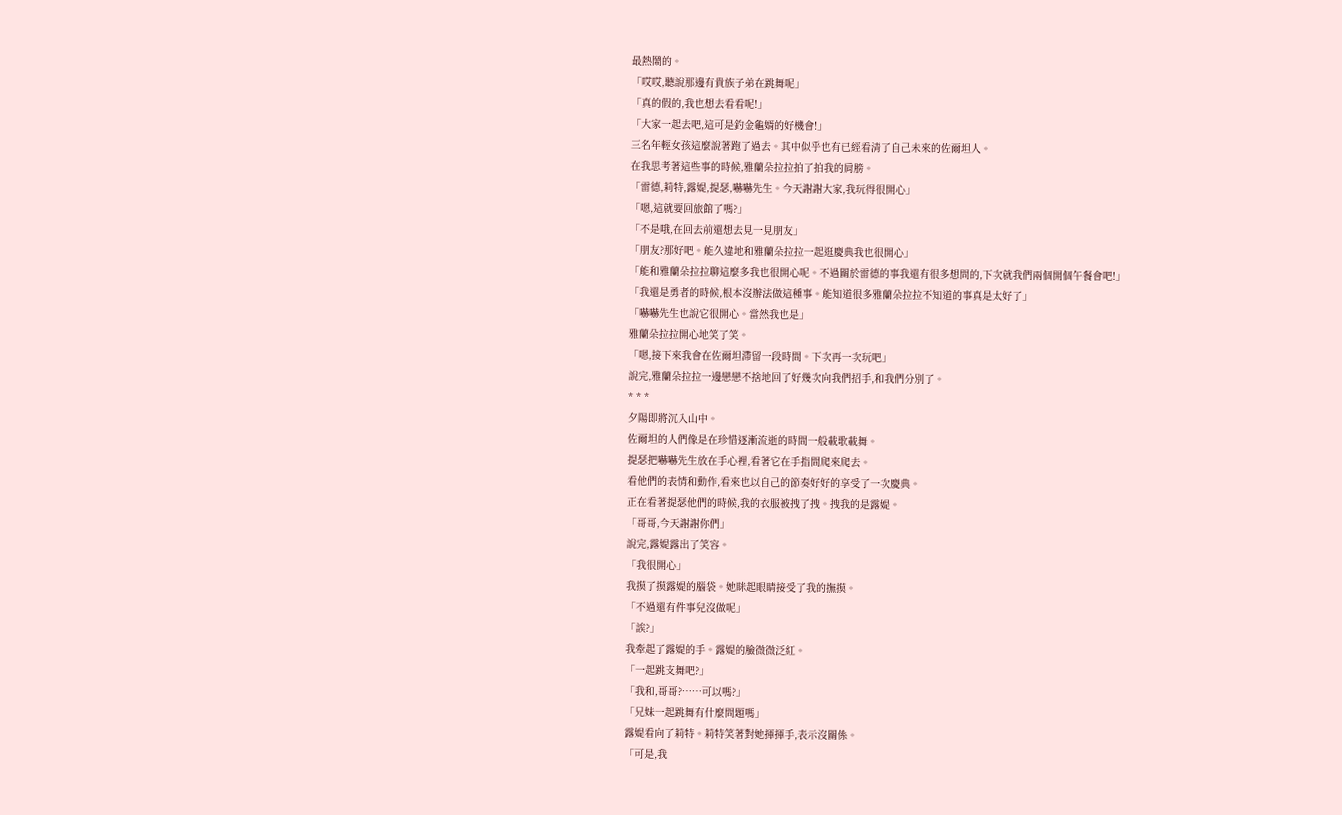最熱鬧的。
「哎哎,聽說那邊有貴族子弟在跳舞呢」
「真的假的,我也想去看看呢!」
「大家一起去吧,這可是釣金龜婿的好機會!」
三名年輕女孩這麼說著跑了過去。其中似乎也有已經看清了自己未來的佐爾坦人。
在我思考著這些事的時候,雅蘭朵拉拉拍了拍我的肩膀。
「雷德,莉特,露媞,提瑟,嚇嚇先生。今天謝謝大家,我玩得很開心」
「嗯,這就要回旅館了嗎?」
「不是哦,在回去前還想去見一見朋友」
「朋友?那好吧。能久違地和雅蘭朵拉拉一起逛慶典我也很開心」
「能和雅蘭朵拉拉聊這麼多我也很開心呢。不過關於雷德的事我還有很多想問的,下次就我們兩個開個午餐會吧!」
「我還是勇者的時候,根本沒辦法做這種事。能知道很多雅蘭朵拉拉不知道的事真是太好了」
「嚇嚇先生也說它很開心。當然我也是」
雅蘭朵拉拉開心地笑了笑。
「嗯,接下來我會在佐爾坦滯留一段時間。下次再一次玩吧」
說完,雅蘭朵拉拉一邊戀戀不捨地回了好幾次向我們招手,和我們分別了。
* * *
夕陽即將沉入山中。
佐爾坦的人們像是在珍惜逐漸流逝的時間一般載歌載舞。
提瑟把嚇嚇先生放在手心裡,看著它在手指間爬來爬去。
看他們的表情和動作,看來也以自己的節奏好好的享受了一次慶典。
正在看著提瑟他們的時候,我的衣服被拽了拽。拽我的是露媞。
「哥哥,今天謝謝你們」
說完,露媞露出了笑容。
「我很開心」
我摸了摸露媞的腦袋。她眯起眼睛接受了我的撫摸。
「不過還有件事兒沒做呢」
「誒?」
我牽起了露媞的手。露媞的臉微微泛紅。
「一起跳支舞吧?」
「我和,哥哥?……可以嗎?」
「兄妹一起跳舞有什麼問題嗎」
露媞看向了莉特。莉特笑著對她揮揮手,表示沒關係。
「可是,我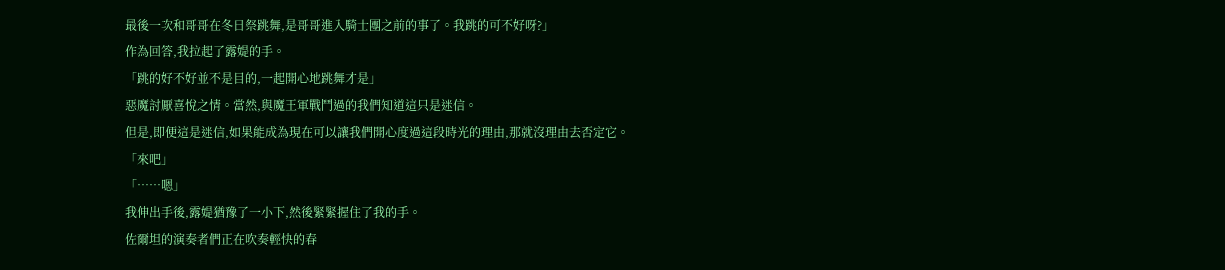最後一次和哥哥在冬日祭跳舞,是哥哥進入騎士團之前的事了。我跳的可不好呀?」
作為回答,我拉起了露媞的手。
「跳的好不好並不是目的,一起開心地跳舞才是」
惡魔討厭喜悅之情。當然,與魔王軍戰鬥過的我們知道這只是迷信。
但是,即便這是迷信,如果能成為現在可以讓我們開心度過這段時光的理由,那就沒理由去否定它。
「來吧」
「……嗯」
我伸出手後,露媞猶豫了一小下,然後緊緊握住了我的手。
佐爾坦的演奏者們正在吹奏輕快的春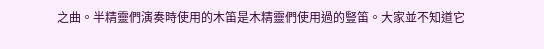之曲。半精靈們演奏時使用的木笛是木精靈們使用過的豎笛。大家並不知道它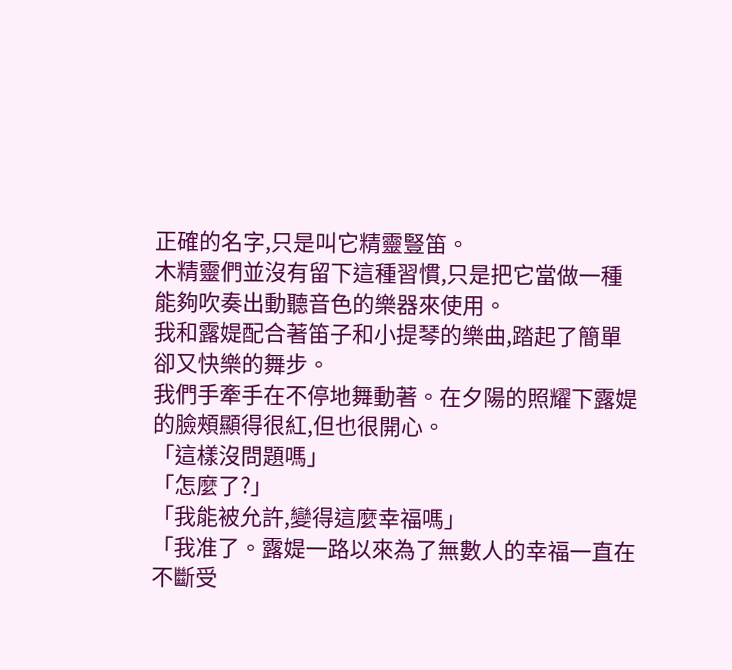正確的名字,只是叫它精靈豎笛。
木精靈們並沒有留下這種習慣,只是把它當做一種能夠吹奏出動聽音色的樂器來使用。
我和露媞配合著笛子和小提琴的樂曲,踏起了簡單卻又快樂的舞步。
我們手牽手在不停地舞動著。在夕陽的照耀下露媞的臉頰顯得很紅,但也很開心。
「這樣沒問題嗎」
「怎麼了?」
「我能被允許,變得這麼幸福嗎」
「我准了。露媞一路以來為了無數人的幸福一直在不斷受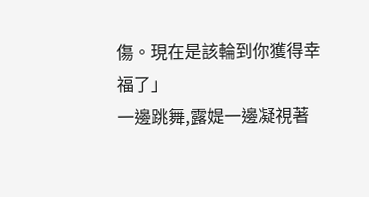傷。現在是該輪到你獲得幸福了」
一邊跳舞,露媞一邊凝視著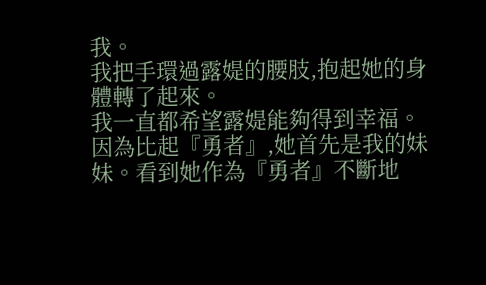我。
我把手環過露媞的腰肢,抱起她的身體轉了起來。
我一直都希望露媞能夠得到幸福。
因為比起『勇者』,她首先是我的妹妹。看到她作為『勇者』不斷地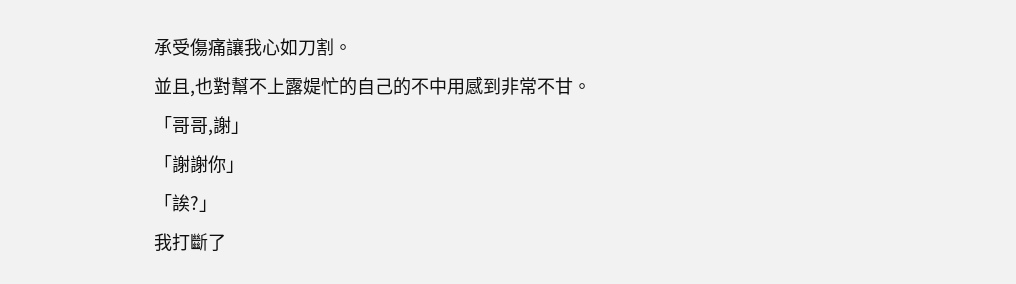承受傷痛讓我心如刀割。
並且,也對幫不上露媞忙的自己的不中用感到非常不甘。
「哥哥,謝」
「謝謝你」
「誒?」
我打斷了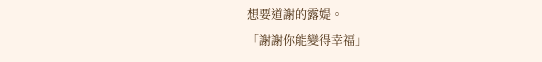想要道謝的露媞。
「謝謝你能變得幸福」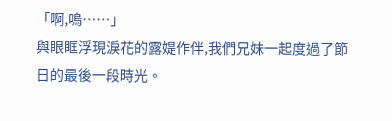「啊,嗚……」
與眼眶浮現淚花的露媞作伴,我們兄妹一起度過了節日的最後一段時光。